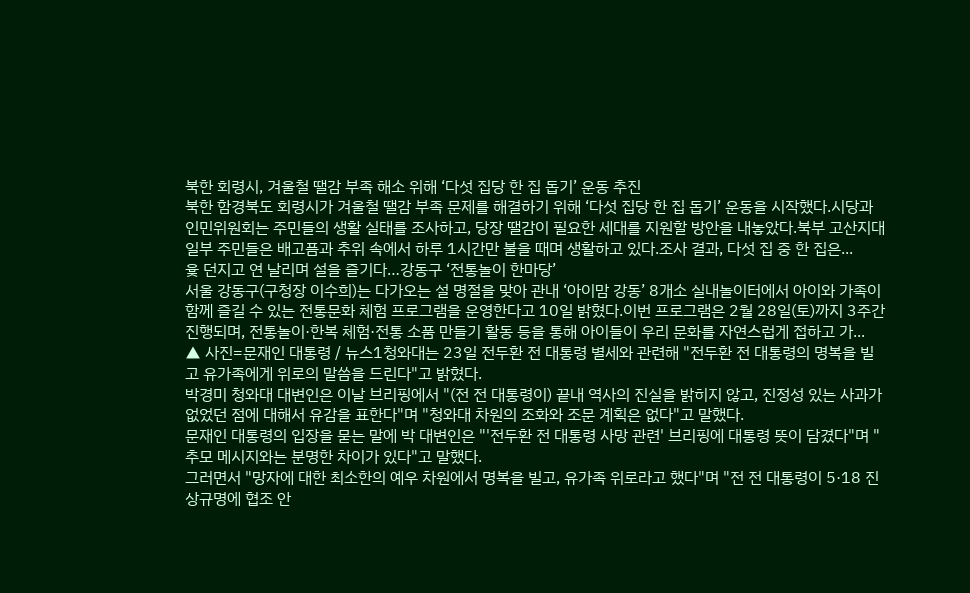북한 회령시, 겨울철 땔감 부족 해소 위해 ‘다섯 집당 한 집 돕기’ 운동 추진
북한 함경북도 회령시가 겨울철 땔감 부족 문제를 해결하기 위해 ‘다섯 집당 한 집 돕기’ 운동을 시작했다.시당과 인민위원회는 주민들의 생활 실태를 조사하고, 당장 땔감이 필요한 세대를 지원할 방안을 내놓았다.북부 고산지대 일부 주민들은 배고픔과 추위 속에서 하루 1시간만 불을 때며 생활하고 있다.조사 결과, 다섯 집 중 한 집은...
윷 던지고 연 날리며 설을 즐기다…강동구 ‘전통놀이 한마당’
서울 강동구(구청장 이수희)는 다가오는 설 명절을 맞아 관내 ‘아이맘 강동’ 8개소 실내놀이터에서 아이와 가족이 함께 즐길 수 있는 전통문화 체험 프로그램을 운영한다고 10일 밝혔다.이번 프로그램은 2월 28일(토)까지 3주간 진행되며, 전통놀이·한복 체험·전통 소품 만들기 활동 등을 통해 아이들이 우리 문화를 자연스럽게 접하고 가...
▲ 사진=문재인 대통령 / 뉴스1청와대는 23일 전두환 전 대통령 별세와 관련해 "전두환 전 대통령의 명복을 빌고 유가족에게 위로의 말씀을 드린다"고 밝혔다.
박경미 청와대 대변인은 이날 브리핑에서 "(전 전 대통령이) 끝내 역사의 진실을 밝히지 않고, 진정성 있는 사과가 없었던 점에 대해서 유감을 표한다"며 "청와대 차원의 조화와 조문 계획은 없다"고 말했다.
문재인 대통령의 입장을 묻는 말에 박 대변인은 "'전두환 전 대통령 사망 관련' 브리핑에 대통령 뜻이 담겼다"며 "추모 메시지와는 분명한 차이가 있다"고 말했다.
그러면서 "망자에 대한 최소한의 예우 차원에서 명복을 빌고, 유가족 위로라고 했다"며 "전 전 대통령이 5·18 진상규명에 협조 안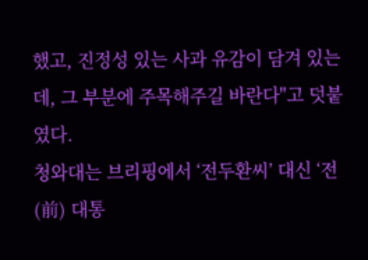했고, 진정성 있는 사과 유감이 담겨 있는데, 그 부분에 주목해주길 바란다"고 덧붙였다.
청와대는 브리핑에서 ‘전두환씨’ 대신 ‘전(前) 대통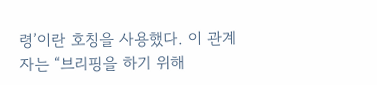령’이란 호칭을 사용했다. 이 관계자는 “브리핑을 하기 위해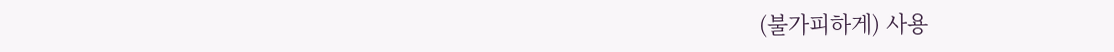(불가피하게) 사용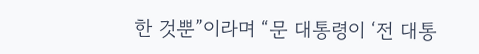한 것뿐”이라며 “문 대통령이 ‘전 대통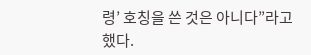령’ 호칭을 쓴 것은 아니다”라고 했다.